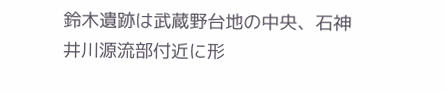鈴木遺跡は武蔵野台地の中央、石神井川源流部付近に形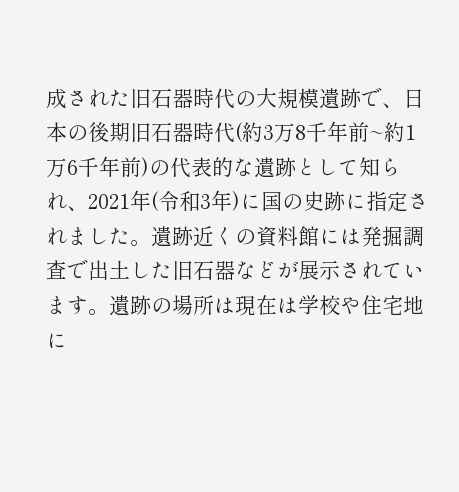成された旧石器時代の大規模遺跡で、日本の後期旧石器時代(約3万8千年前~約1万6千年前)の代表的な遺跡として知られ、2021年(令和3年)に国の史跡に指定されました。遺跡近くの資料館には発掘調査で出土した旧石器などが展示されています。遺跡の場所は現在は学校や住宅地に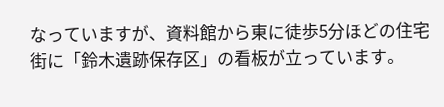なっていますが、資料館から東に徒歩5分ほどの住宅街に「鈴木遺跡保存区」の看板が立っています。